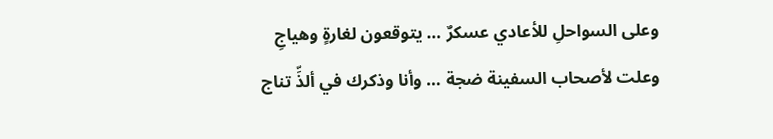وعلى السواحلِ للأعادي عسكرٌ … يتوقعون لغارةٍ وهياجِ
وعلت لأصحاب السفينة ضجة … وأنا وذكرك في ألذِّ تناج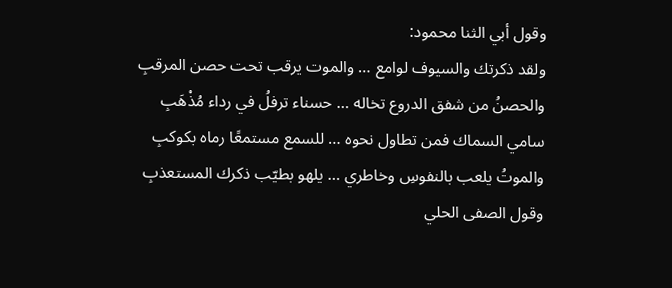وقول أبي الثنا محمود:
ولقد ذكرتك والسيوف لوامع … والموت يرقب تحت حصن المرقبِ
والحصنُ من شفق الدروع تخاله … حسناء ترفلُ في رداء مُذْهَبِ
سامي السماك فمن تطاول نحوه … للسمع مستمعًا رماه بكوكبِ
والموتُ يلعب بالنفوسِ وخاطري … يلهو بطيّب ذكرك المستعذبِ
وقول الصفى الحلي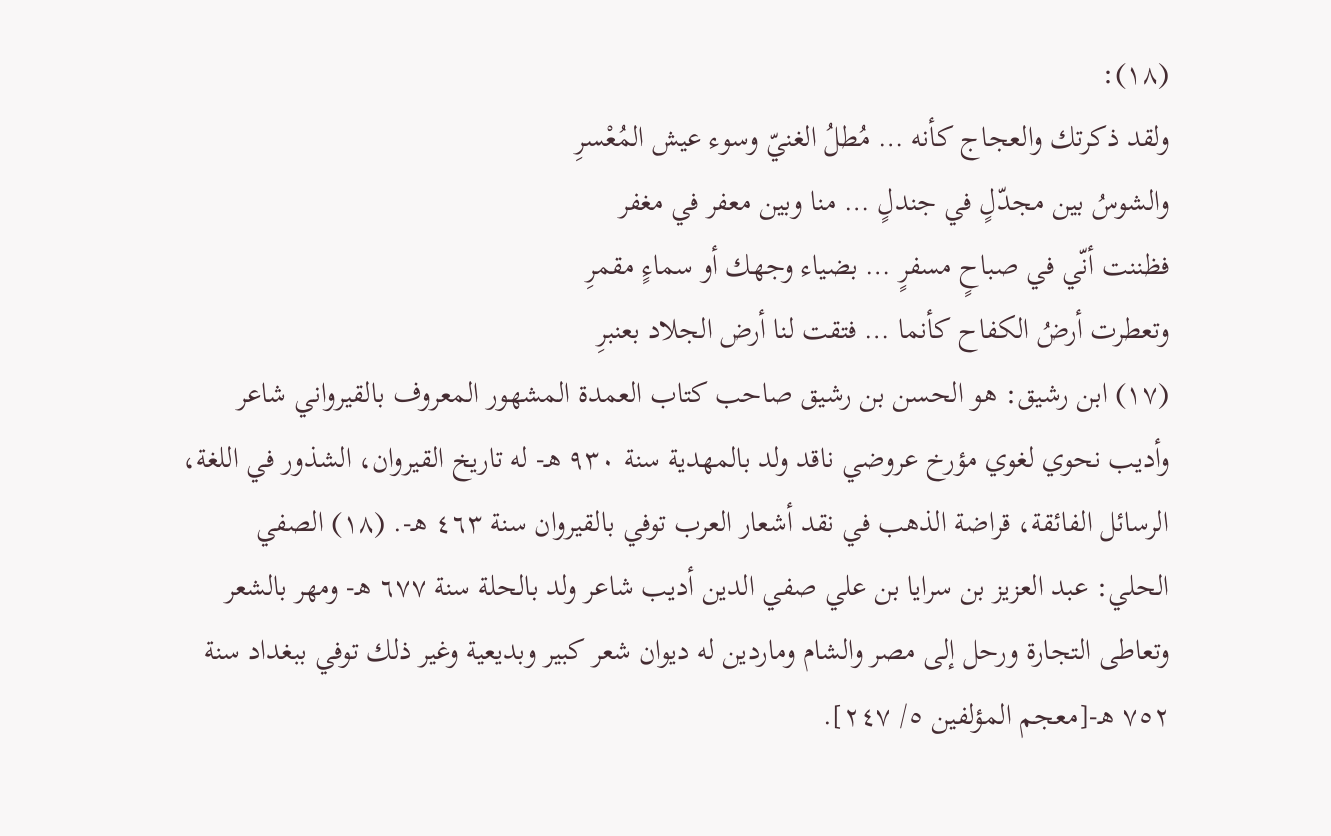(١٨):
ولقد ذكرتك والعجاج كأنه … مُطلُ الغنيّ وسوء عيش المُعْسرِ
والشوسُ بين مجدّلٍ في جندلٍ … منا وبين معفر في مغفر
فظننت أنّي في صباحٍ مسفرٍ … بضياء وجهك أو سماءٍ مقمرِ
وتعطرت أرضُ الكفاح كأنما … فتقت لنا أرض الجلاد بعنبرِ
(١٧) ابن رشيق: هو الحسن بن رشيق صاحب كتاب العمدة المشهور المعروف بالقيرواني شاعر وأديب نحوي لغوي مؤرخ عروضي ناقد ولد بالمهدية سنة ٩٣٠ هـ- له تاريخ القيروان، الشذور في اللغة، الرسائل الفائقة، قراضة الذهب في نقد أشعار العرب توفي بالقيروان سنة ٤٦٣ هـ-. (١٨) الصفي الحلي: عبد العزيز بن سرايا بن علي صفي الدين أديب شاعر ولد بالحلة سنة ٦٧٧ هـ- ومهر بالشعر وتعاطى التجارة ورحل إلى مصر والشام وماردين له ديوان شعر كبير وبديعية وغير ذلك توفي ببغداد سنة ٧٥٢ هـ-[معجم المؤلفين ٥/ ٢٤٧].